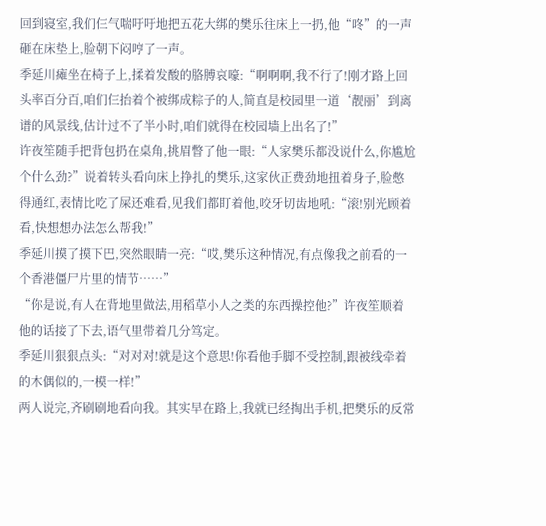回到寝室,我们仨气喘吁吁地把五花大绑的樊乐往床上一扔,他“咚”的一声砸在床垫上,脸朝下闷哼了一声。
季延川瘫坐在椅子上,揉着发酸的胳膊哀嚎:“啊啊啊,我不行了!刚才路上回头率百分百,咱们仨抬着个被绑成粽子的人,简直是校园里一道‘靓丽’到离谱的风景线,估计过不了半小时,咱们就得在校园墙上出名了!”
许夜笙随手把背包扔在桌角,挑眉瞥了他一眼:“人家樊乐都没说什么,你尴尬个什么劲?”说着转头看向床上挣扎的樊乐,这家伙正费劲地扭着身子,脸憋得通红,表情比吃了屎还难看,见我们都盯着他,咬牙切齿地吼:“滚!别光顾着看,快想想办法怎么帮我!”
季延川摸了摸下巴,突然眼睛一亮:“哎,樊乐这种情况,有点像我之前看的一个香港僵尸片里的情节……”
“你是说,有人在背地里做法,用稻草小人之类的东西操控他?”许夜笙顺着他的话接了下去,语气里带着几分笃定。
季延川狠狠点头:“对对对!就是这个意思!你看他手脚不受控制,跟被线牵着的木偶似的,一模一样!”
两人说完,齐刷刷地看向我。其实早在路上,我就已经掏出手机,把樊乐的反常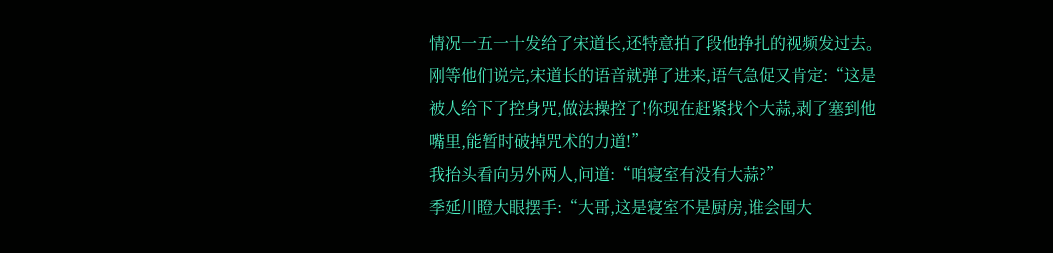情况一五一十发给了宋道长,还特意拍了段他挣扎的视频发过去。
刚等他们说完,宋道长的语音就弹了进来,语气急促又肯定:“这是被人给下了控身咒,做法操控了!你现在赶紧找个大蒜,剥了塞到他嘴里,能暂时破掉咒术的力道!”
我抬头看向另外两人,问道:“咱寝室有没有大蒜?”
季延川瞪大眼摆手:“大哥,这是寝室不是厨房,谁会囤大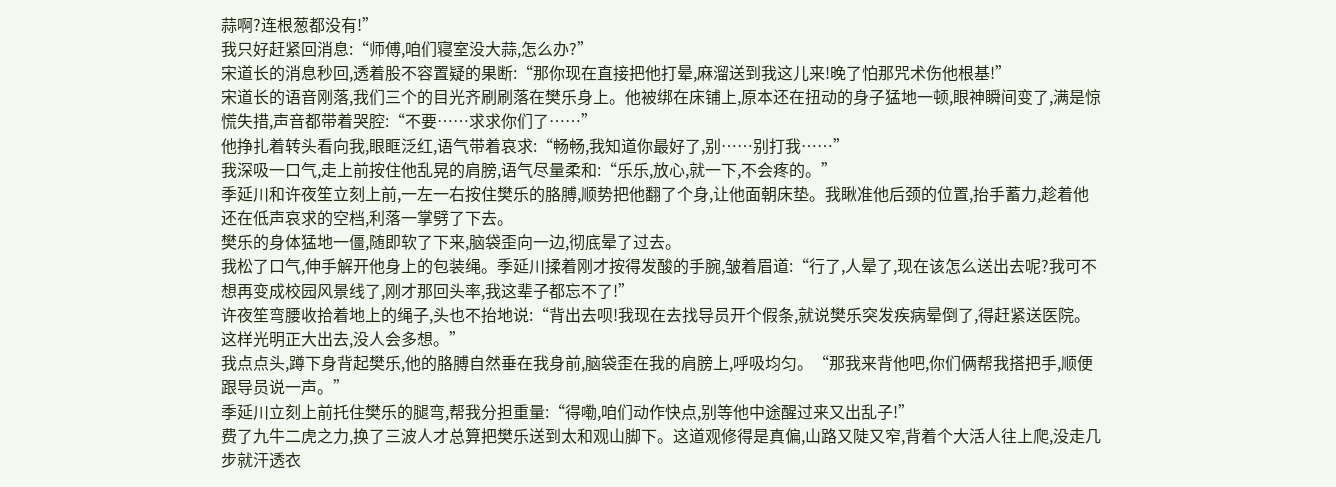蒜啊?连根葱都没有!”
我只好赶紧回消息:“师傅,咱们寝室没大蒜,怎么办?”
宋道长的消息秒回,透着股不容置疑的果断:“那你现在直接把他打晕,麻溜送到我这儿来!晚了怕那咒术伤他根基!”
宋道长的语音刚落,我们三个的目光齐刷刷落在樊乐身上。他被绑在床铺上,原本还在扭动的身子猛地一顿,眼神瞬间变了,满是惊慌失措,声音都带着哭腔:“不要……求求你们了……”
他挣扎着转头看向我,眼眶泛红,语气带着哀求:“畅畅,我知道你最好了,别……别打我……”
我深吸一口气,走上前按住他乱晃的肩膀,语气尽量柔和:“乐乐,放心,就一下,不会疼的。”
季延川和许夜笙立刻上前,一左一右按住樊乐的胳膊,顺势把他翻了个身,让他面朝床垫。我瞅准他后颈的位置,抬手蓄力,趁着他还在低声哀求的空档,利落一掌劈了下去。
樊乐的身体猛地一僵,随即软了下来,脑袋歪向一边,彻底晕了过去。
我松了口气,伸手解开他身上的包装绳。季延川揉着刚才按得发酸的手腕,皱着眉道:“行了,人晕了,现在该怎么送出去呢?我可不想再变成校园风景线了,刚才那回头率,我这辈子都忘不了!”
许夜笙弯腰收拾着地上的绳子,头也不抬地说:“背出去呗!我现在去找导员开个假条,就说樊乐突发疾病晕倒了,得赶紧送医院。这样光明正大出去,没人会多想。”
我点点头,蹲下身背起樊乐,他的胳膊自然垂在我身前,脑袋歪在我的肩膀上,呼吸均匀。“那我来背他吧,你们俩帮我搭把手,顺便跟导员说一声。”
季延川立刻上前托住樊乐的腿弯,帮我分担重量:“得嘞,咱们动作快点,别等他中途醒过来又出乱子!”
费了九牛二虎之力,换了三波人才总算把樊乐送到太和观山脚下。这道观修得是真偏,山路又陡又窄,背着个大活人往上爬,没走几步就汗透衣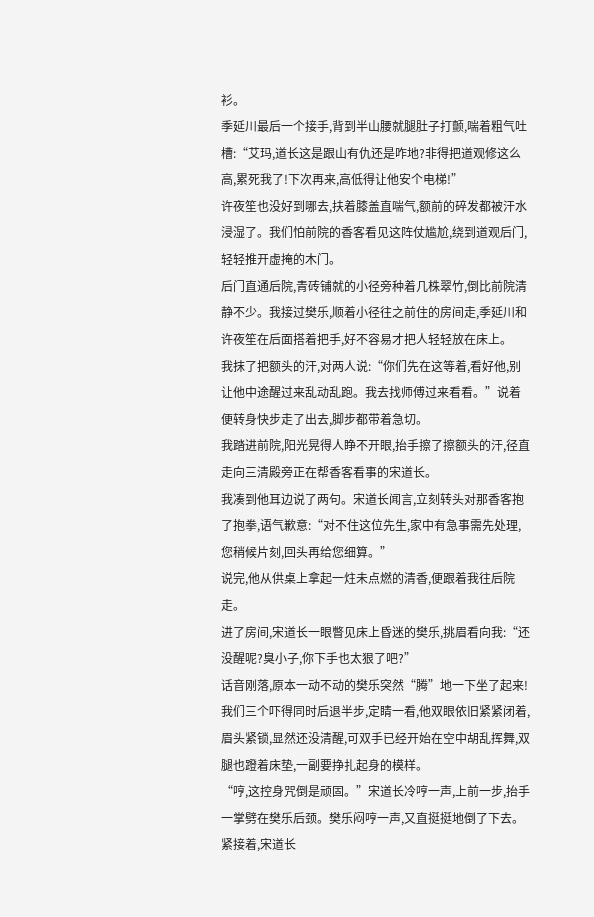衫。
季延川最后一个接手,背到半山腰就腿肚子打颤,喘着粗气吐槽:“艾玛,道长这是跟山有仇还是咋地?非得把道观修这么高,累死我了!下次再来,高低得让他安个电梯!”
许夜笙也没好到哪去,扶着膝盖直喘气,额前的碎发都被汗水浸湿了。我们怕前院的香客看见这阵仗尴尬,绕到道观后门,轻轻推开虚掩的木门。
后门直通后院,青砖铺就的小径旁种着几株翠竹,倒比前院清静不少。我接过樊乐,顺着小径往之前住的房间走,季延川和许夜笙在后面搭着把手,好不容易才把人轻轻放在床上。
我抹了把额头的汗,对两人说:“你们先在这等着,看好他,别让他中途醒过来乱动乱跑。我去找师傅过来看看。”说着便转身快步走了出去,脚步都带着急切。
我踏进前院,阳光晃得人睁不开眼,抬手擦了擦额头的汗,径直走向三清殿旁正在帮香客看事的宋道长。
我凑到他耳边说了两句。宋道长闻言,立刻转头对那香客抱了抱拳,语气歉意:“对不住这位先生,家中有急事需先处理,您稍候片刻,回头再给您细算。”
说完,他从供桌上拿起一炷未点燃的清香,便跟着我往后院走。
进了房间,宋道长一眼瞥见床上昏迷的樊乐,挑眉看向我:“还没醒呢?臭小子,你下手也太狠了吧?”
话音刚落,原本一动不动的樊乐突然“腾”地一下坐了起来!我们三个吓得同时后退半步,定睛一看,他双眼依旧紧紧闭着,眉头紧锁,显然还没清醒,可双手已经开始在空中胡乱挥舞,双腿也蹬着床垫,一副要挣扎起身的模样。
“哼,这控身咒倒是顽固。”宋道长冷哼一声,上前一步,抬手一掌劈在樊乐后颈。樊乐闷哼一声,又直挺挺地倒了下去。
紧接着,宋道长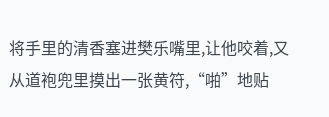将手里的清香塞进樊乐嘴里,让他咬着,又从道袍兜里摸出一张黄符,“啪”地贴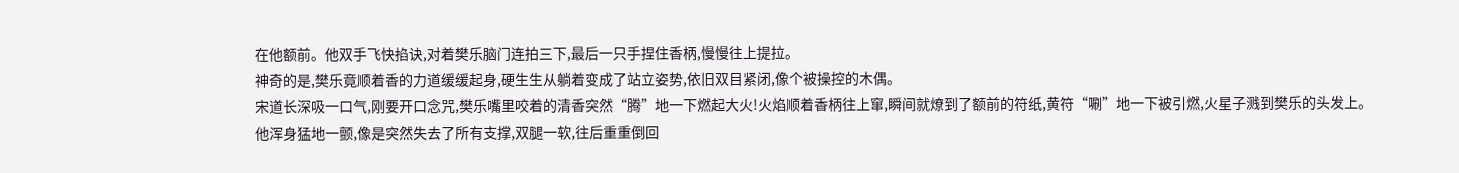在他额前。他双手飞快掐诀,对着樊乐脑门连拍三下,最后一只手捏住香柄,慢慢往上提拉。
神奇的是,樊乐竟顺着香的力道缓缓起身,硬生生从躺着变成了站立姿势,依旧双目紧闭,像个被操控的木偶。
宋道长深吸一口气,刚要开口念咒,樊乐嘴里咬着的清香突然“腾”地一下燃起大火!火焰顺着香柄往上窜,瞬间就燎到了额前的符纸,黄符“唰”地一下被引燃,火星子溅到樊乐的头发上。
他浑身猛地一颤,像是突然失去了所有支撑,双腿一软,往后重重倒回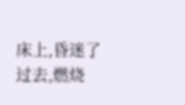床上,昏迷了过去,燃烧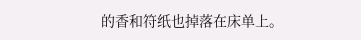的香和符纸也掉落在床单上。